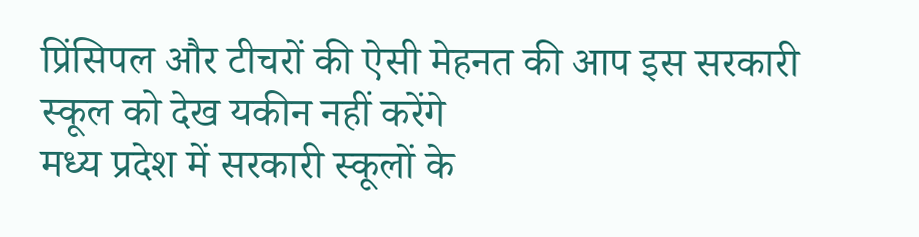प्रिंसिपल और टीचरों की ऐसी मेहनत की आप इस सरकारी स्कूल को देख यकीन नहीं करेंगे
मध्य प्रदेश में सरकारी स्कूलों के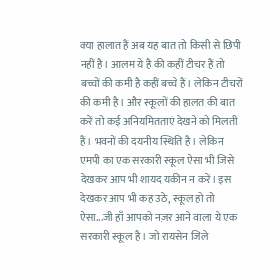क्या हालात हैं अब यह बात तो किसी से छिपी नहीं है। आलम ये है की कहीं टीचर हैं तो बच्चों की कमी है कहीं बच्चे हैं। लेकिन टीचरों की कमी है। और स्कूलों की हालत की बात करें तो कई अनियमितताएं देखने को मिलती हैं। भवनों की दयनीय स्थिति है। लेकिन एमपी का एक सरकारी स्कूल ऐसा भी जिसे देखकर आप भी शायद यकीन न करें। इस देखकर आप भी कह उठे, स्कूल हो तो ऐसा...जी हाँ आपको नज़र आने वाला ये एक सरकारी स्कूल है। जो रायसेन जिले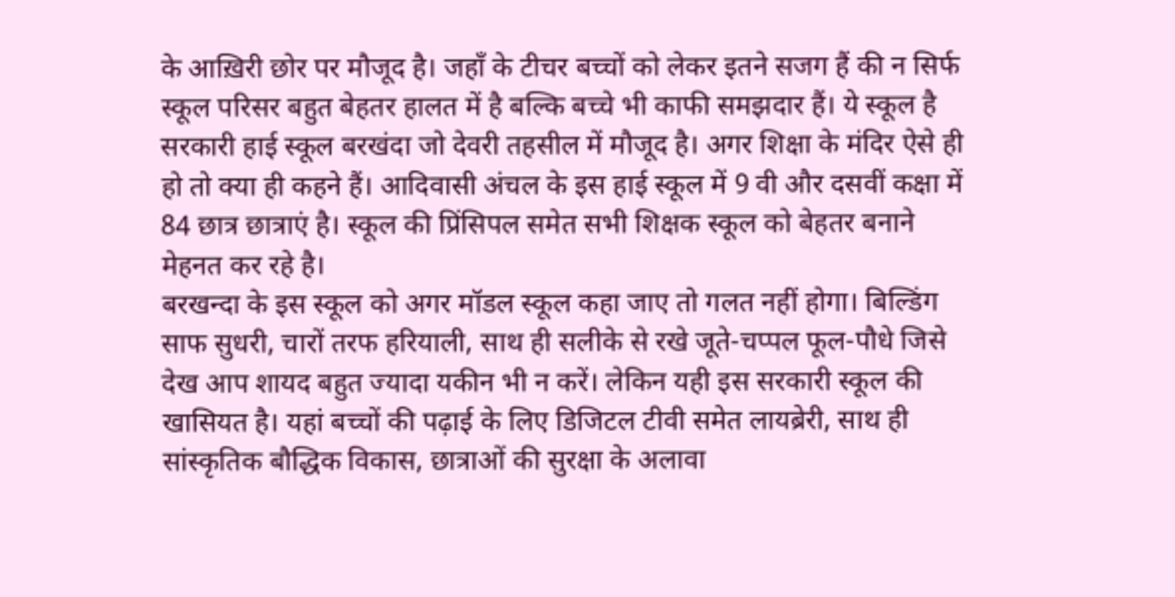के आख़िरी छोर पर मौजूद है। जहाँ के टीचर बच्चों को लेकर इतने सजग हैं की न सिर्फ स्कूल परिसर बहुत बेहतर हालत में है बल्कि बच्चे भी काफी समझदार हैं। ये स्कूल है सरकारी हाई स्कूल बरखंदा जो देवरी तहसील में मौजूद है। अगर शिक्षा के मंदिर ऐसे ही हो तो क्या ही कहने हैं। आदिवासी अंचल के इस हाई स्कूल में 9 वी और दसवीं कक्षा में 84 छात्र छात्राएं है। स्कूल की प्रिंसिपल समेत सभी शिक्षक स्कूल को बेहतर बनाने मेहनत कर रहे है।
बरखन्दा के इस स्कूल को अगर मॉडल स्कूल कहा जाए तो गलत नहीं होगा। बिल्डिंग साफ सुधरी, चारों तरफ हरियाली, साथ ही सलीके से रखे जूते-चप्पल फूल-पौधे जिसे देख आप शायद बहुत ज्यादा यकीन भी न करें। लेकिन यही इस सरकारी स्कूल की खासियत है। यहां बच्चों की पढ़ाई के लिए डिजिटल टीवी समेत लायब्रेरी, साथ ही सांस्कृतिक बौद्धिक विकास, छात्राओं की सुरक्षा के अलावा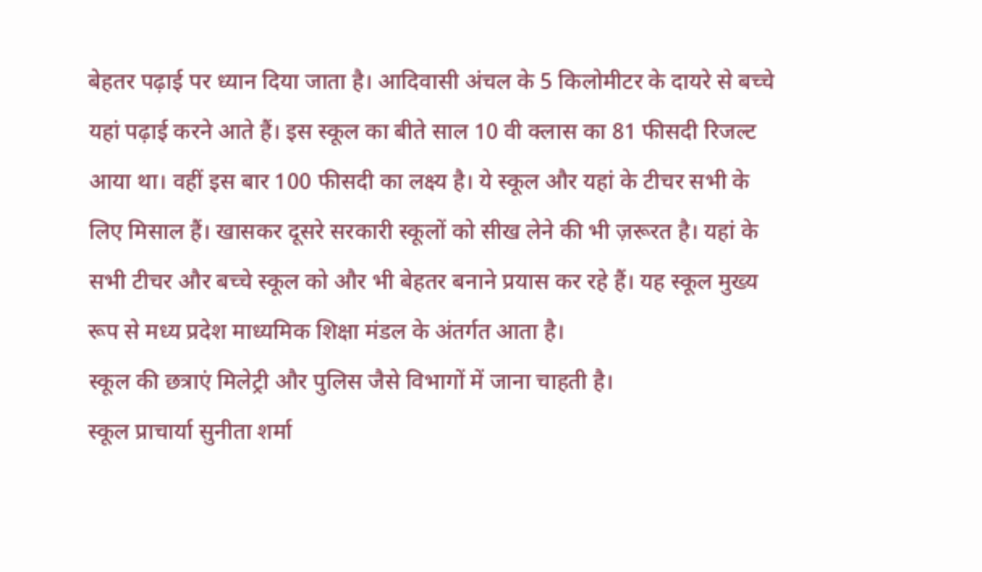बेहतर पढ़ाई पर ध्यान दिया जाता है। आदिवासी अंचल के 5 किलोमीटर के दायरे से बच्चे यहां पढ़ाई करने आते हैं। इस स्कूल का बीते साल 10 वी क्लास का 81 फीसदी रिजल्ट आया था। वहीं इस बार 100 फीसदी का लक्ष्य है। ये स्कूल और यहां के टीचर सभी के लिए मिसाल हैं। खासकर दूसरे सरकारी स्कूलों को सीख लेने की भी ज़रूरत है। यहां के सभी टीचर और बच्चे स्कूल को और भी बेहतर बनाने प्रयास कर रहे हैं। यह स्कूल मुख्य रूप से मध्य प्रदेश माध्यमिक शिक्षा मंडल के अंतर्गत आता है।
स्कूल की छत्राएं मिलेट्री और पुलिस जैसे विभागों में जाना चाहती है।
स्कूल प्राचार्या सुनीता शर्मा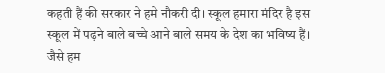कहती हैं की सरकार ने हमे नौकरी दी। स्कूल हमारा मंदिर है इस स्कूल में पढ़ने बाले बच्चे आने बाले समय के देश का भविष्य हैं। जैसे हम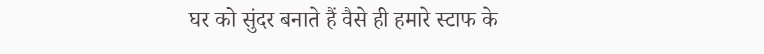घर को सुंदर बनाते हैं वैसे ही हमारे स्टाफ के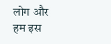लोग और हम इस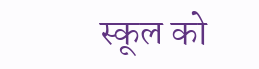स्कूल को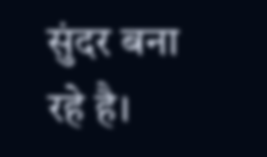सुंदर बना रहे है।